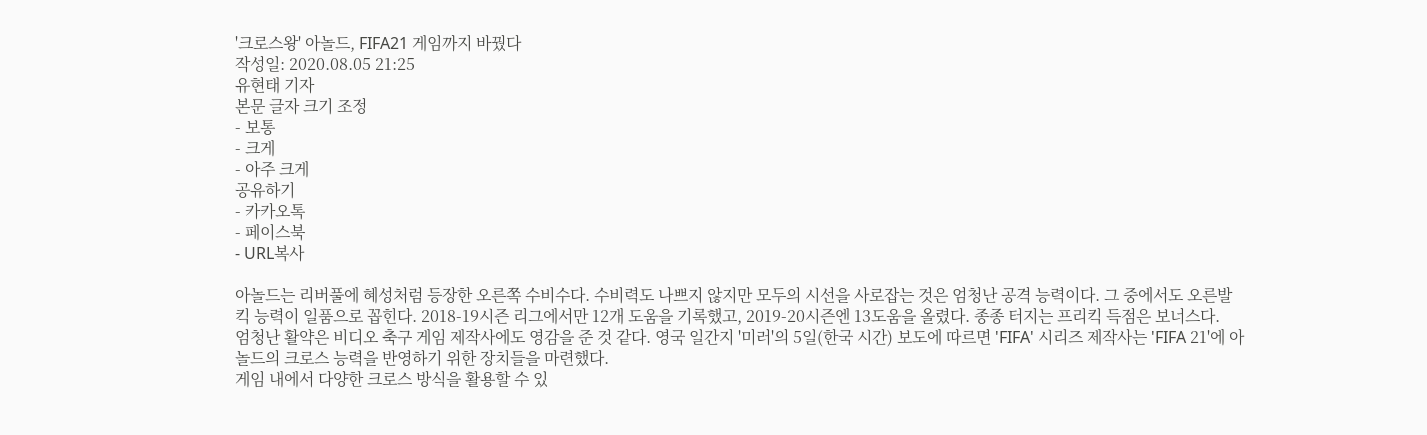'크로스왕' 아놀드, FIFA21 게임까지 바꿨다
작성일: 2020.08.05 21:25
유현태 기자
본문 글자 크기 조정
- 보통
- 크게
- 아주 크게
공유하기
- 카카오톡
- 페이스북
- URL복사

아놀드는 리버풀에 혜성처럼 등장한 오른쪽 수비수다. 수비력도 나쁘지 않지만 모두의 시선을 사로잡는 것은 엄청난 공격 능력이다. 그 중에서도 오른발 킥 능력이 일품으로 꼽힌다. 2018-19시즌 리그에서만 12개 도움을 기록했고, 2019-20시즌엔 13도움을 올렸다. 종종 터지는 프리킥 득점은 보너스다.
엄청난 활약은 비디오 축구 게임 제작사에도 영감을 준 것 같다. 영국 일간지 '미러'의 5일(한국 시간) 보도에 따르면 'FIFA' 시리즈 제작사는 'FIFA 21'에 아놀드의 크로스 능력을 반영하기 위한 장치들을 마련했다.
게임 내에서 다양한 크로스 방식을 활용할 수 있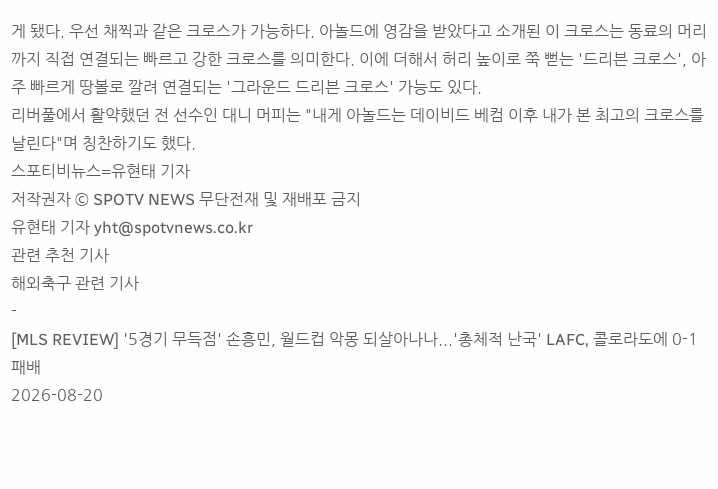게 됐다. 우선 채찍과 같은 크로스가 가능하다. 아놀드에 영감을 받았다고 소개된 이 크로스는 동료의 머리까지 직접 연결되는 빠르고 강한 크로스를 의미한다. 이에 더해서 허리 높이로 쭉 뻗는 '드리븐 크로스', 아주 빠르게 땅볼로 깔려 연결되는 '그라운드 드리븐 크로스' 가능도 있다.
리버풀에서 활약했던 전 선수인 대니 머피는 "내게 아놀드는 데이비드 베컴 이후 내가 본 최고의 크로스를 날린다"며 칭찬하기도 했다.
스포티비뉴스=유현태 기자
저작권자 © SPOTV NEWS 무단전재 및 재배포 금지
유현태 기자 yht@spotvnews.co.kr
관련 추천 기사
해외축구 관련 기사
-
[MLS REVIEW] '5경기 무득점' 손흥민, 월드컵 악몽 되살아나나...'총체적 난국' LAFC, 콜로라도에 0-1 패배
2026-08-20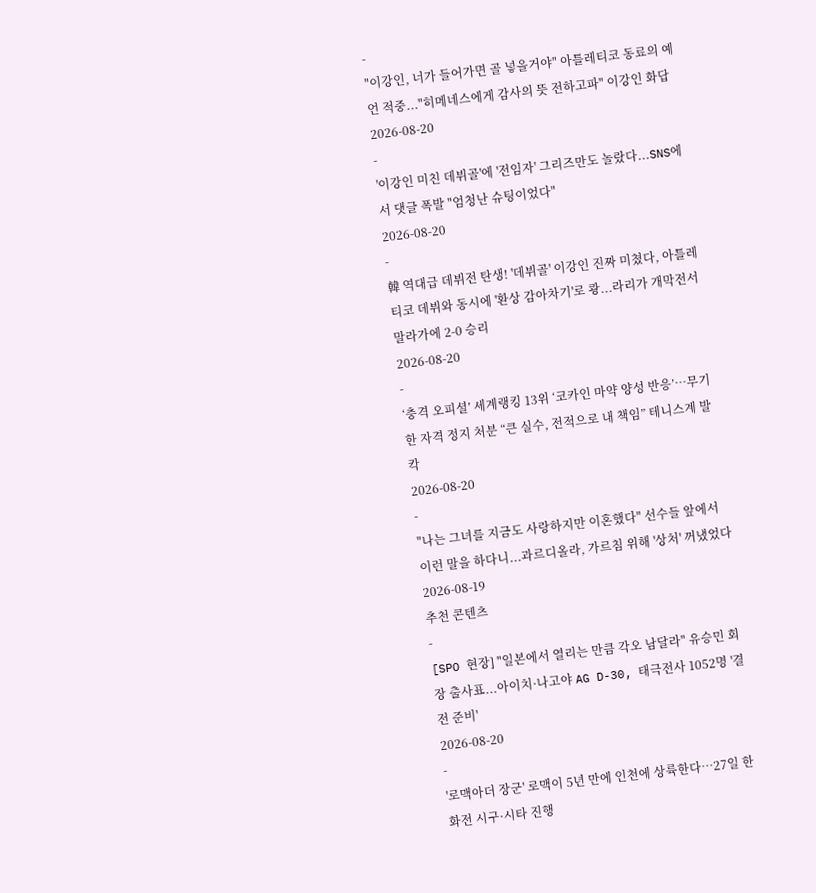-
"이강인, 너가 들어가면 골 넣을거야" 아틀레티코 동료의 예언 적중..."히메네스에게 감사의 뜻 전하고파" 이강인 화답
2026-08-20
-
'이강인 미친 데뷔골'에 '전임자' 그리즈만도 놀랐다...SNS에서 댓글 폭발 "엄청난 슈팅이었다"
2026-08-20
-
韓 역대급 데뷔전 탄생! '데뷔골' 이강인 진짜 미쳤다, 아틀레티코 데뷔와 동시에 '환상 감아차기'로 쾅...라리가 개막전서 말라가에 2-0 승리
2026-08-20
-
‘충격 오피셜’ 세계랭킹 13위 ‘코카인 마약 양성 반응’…무기한 자격 정지 처분 “큰 실수, 전적으로 내 책임” 테니스계 발칵
2026-08-20
-
"나는 그녀를 지금도 사랑하지만 이혼했다" 선수들 앞에서 이런 말을 하다니...과르디올라, 가르침 위해 '상처' 꺼냈었다
2026-08-19
추천 콘텐츠
-
[SPO 현장] "일본에서 열리는 만큼 각오 남달라" 유승민 회장 출사표...아이치·나고야 AG D-30, 태극전사 1052명 '결전 준비'
2026-08-20
-
'로맥아더 장군' 로맥이 5년 만에 인천에 상륙한다…27일 한화전 시구·시타 진행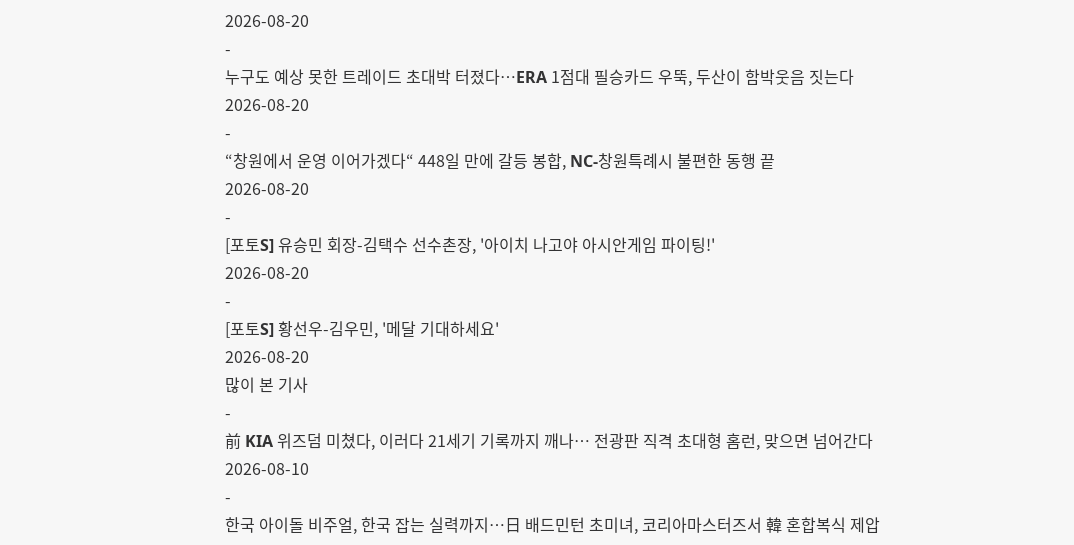2026-08-20
-
누구도 예상 못한 트레이드 초대박 터졌다…ERA 1점대 필승카드 우뚝, 두산이 함박웃음 짓는다
2026-08-20
-
“창원에서 운영 이어가겠다“ 448일 만에 갈등 봉합, NC-창원특례시 불편한 동행 끝
2026-08-20
-
[포토S] 유승민 회장-김택수 선수촌장, '아이치 나고야 아시안게임 파이팅!'
2026-08-20
-
[포토S] 황선우-김우민, '메달 기대하세요'
2026-08-20
많이 본 기사
-
前 KIA 위즈덤 미쳤다, 이러다 21세기 기록까지 깨나… 전광판 직격 초대형 홈런, 맞으면 넘어간다
2026-08-10
-
한국 아이돌 비주얼, 한국 잡는 실력까지…日 배드민턴 초미녀, 코리아마스터즈서 韓 혼합복식 제압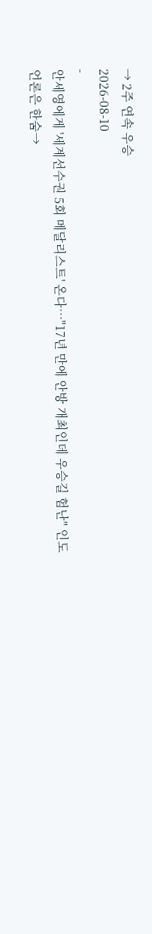→ 2주 연속 우승
2026-08-10
-
안세영에게 '세계선수권 5회 메달리스트' 온다…"17년 만에 안방 개최인데 우승길 험난" 인도 언론은 한숨→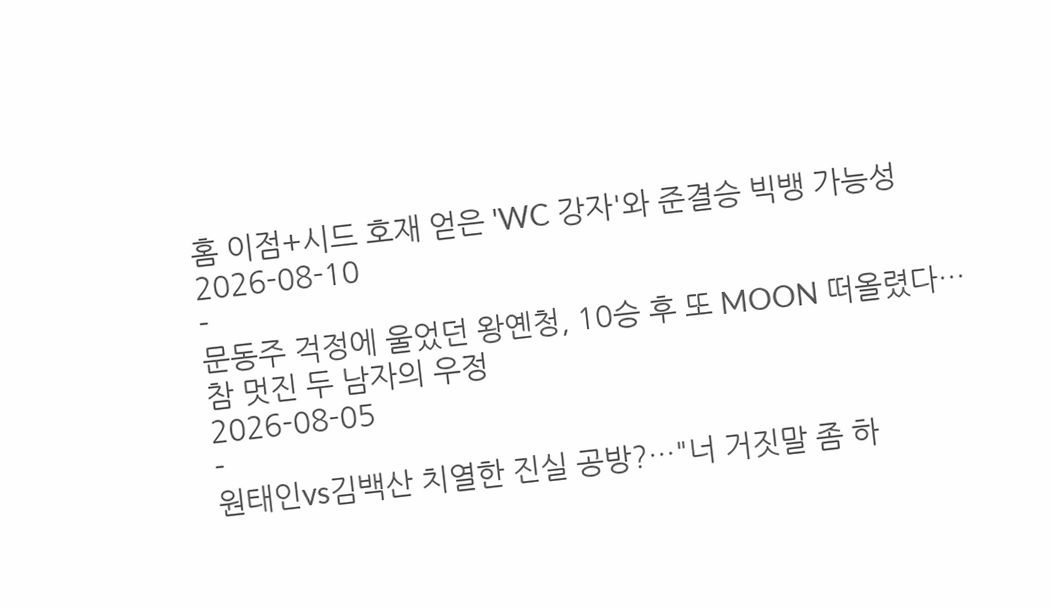홈 이점+시드 호재 얻은 'WC 강자'와 준결승 빅뱅 가능성
2026-08-10
-
문동주 걱정에 울었던 왕옌청, 10승 후 또 MOON 떠올렸다…참 멋진 두 남자의 우정
2026-08-05
-
원태인vs김백산 치열한 진실 공방?…"너 거짓말 좀 하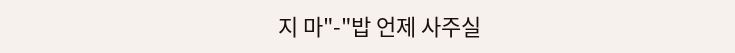지 마"-"밥 언제 사주실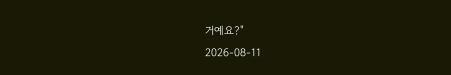거예요?"
2026-08-11